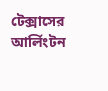টেক্সাসের আর্লিংটন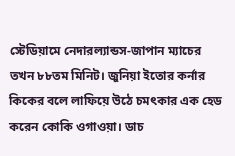স্টেডিয়ামে নেদারল্যান্ডস-জাপান ম্যাচের তখন ৮৮তম মিনিট। জুনিয়া ইতোর কর্নার কিকের বলে লাফিয়ে উঠে চমৎকার এক হেড করেন কোকি ওগাওয়া। ডাচ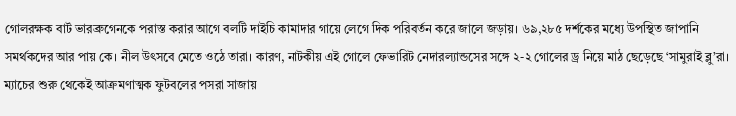গোলরক্ষক বার্ট ভারব্রুগেনকে পরাস্ত করার আগে বলটি দাইচি কামাদার গায়ে লেগে দিক পরিবর্তন করে জালে জড়ায়। ৬৯,২৮৫ দর্শকের মধ্যে উপস্থিত জাপানি সমর্থকদের আর পায় কে। নীল উৎসবে মেতে ওঠে তারা। কারণ, নাটকীয় এই গোলে ফেভারিট নেদারল্যান্ডসের সঙ্গে ২-২ গোলের ড্র নিয়ে মাঠ ছেড়েছে ‘সামুরাই ব্লু’রা।
ম্যাচের শুরু থেকেই আক্রমণাত্মক ফুটবলের পসরা সাজায়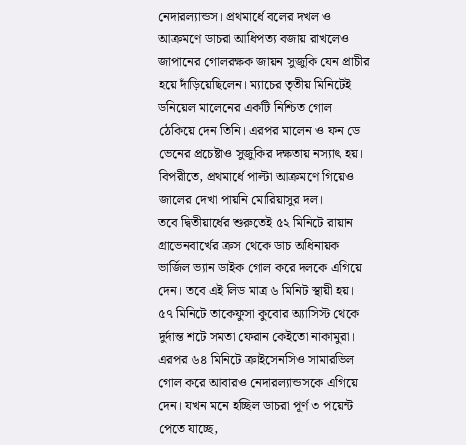নেদারল্যান্ডস। প্রথমার্ধে বলের দখল ও আক্রমণে ডাচরা আধিপত্য বজায় রাখলেও জাপানের গোলরক্ষক জায়ন সুজুকি যেন প্রাচীর হয়ে দাঁড়িয়েছিলেন। ম্যাচের তৃতীয় মিনিটেই ডনিয়েল মালেনের একটি নিশ্চিত গোল ঠেকিয়ে দেন তিনি। এরপর মালেন ও ফন ডে ভেনের প্রচেষ্টাও সুজুকির দক্ষতায় নস্যাৎ হয়। বিপরীতে, প্রথমার্ধে পাল্টা আক্রমণে গিয়েও জালের দেখা পায়নি মোরিয়াসুর দল।
তবে দ্বিতীয়ার্ধের শুরুতেই ৫২ মিনিটে রায়ান গ্রাভেনবার্খের ক্রস থেকে ডাচ অধিনায়ক ভার্জিল ভ্যান ডাইক গোল করে দলকে এগিয়ে দেন। তবে এই লিড মাত্র ৬ মিনিট স্থায়ী হয়। ৫৭ মিনিটে তাকেফুসা কুবোর অ্যাসিস্ট থেকে দুর্দান্ত শটে সমতা ফেরান কেইতো নাকামুরা। এরপর ৬৪ মিনিটে ক্রাইসেনসিও সামারভিল গোল করে আবারও নেদারল্যান্ডসকে এগিয়ে দেন। যখন মনে হচ্ছিল ডাচরা পূর্ণ ৩ পয়েন্ট পেতে যাচ্ছে,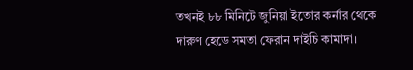তখনই ৮৮ মিনিটে জুনিয়া ইতোর কর্নার থেকে দারুণ হেডে সমতা ফেরান দাইচি কামাদা।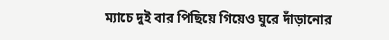ম্যাচে দুই বার পিছিয়ে গিয়েও ঘুরে দাঁড়ানোর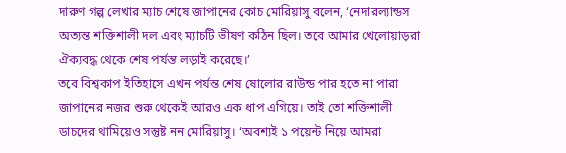দারুণ গল্প লেখার ম্যাচ শেষে জাপানের কোচ মোরিয়াসু বলেন, ‘নেদারল্যান্ডস অত্যন্ত শক্তিশালী দল এবং ম্যাচটি ভীষণ কঠিন ছিল। তবে আমার খেলোয়াড়রা ঐক্যবদ্ধ থেকে শেষ পর্যন্ত লড়াই করেছে।’
তবে বিশ্বকাপ ইতিহাসে এখন পর্যন্ত শেষ ষোলোর রাউন্ড পার হতে না পারা জাপানের নজর শুরু থেকেই আরও এক ধাপ এগিয়ে। তাই তো শক্তিশালী ডাচদের থামিয়েও সন্তুষ্ট নন মোরিয়াসু। ‘অবশ্যই ১ পয়েন্ট নিয়ে আমরা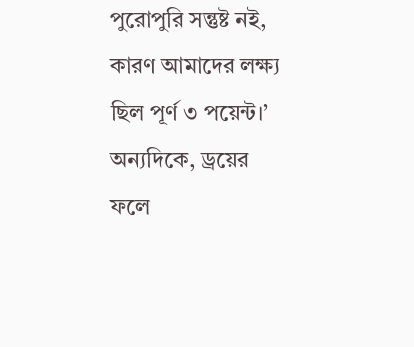পুরোপুরি সন্তুষ্ট নই, কারণ আমাদের লক্ষ্য ছিল পূর্ণ ৩ পয়েন্ট।’
অন্যদিকে, ড্রয়ের ফলে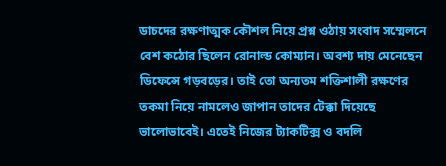ডাচদের রক্ষণাত্মক কৌশল নিয়ে প্রশ্ন ওঠায় সংবাদ সম্মেলনে বেশ কঠোর ছিলেন রোনাল্ড কোম্যান। অবশ্য দায় মেনেছেন ডিফেন্সে গড়বড়ের। তাই তো অন্যতম শক্তিশালী রক্ষণের তকমা নিয়ে নামলেও জাপান তাদের টেক্কা দিয়েছে ভালোভাবেই। এতেই নিজের ট্যাকটিক্স ও বদলি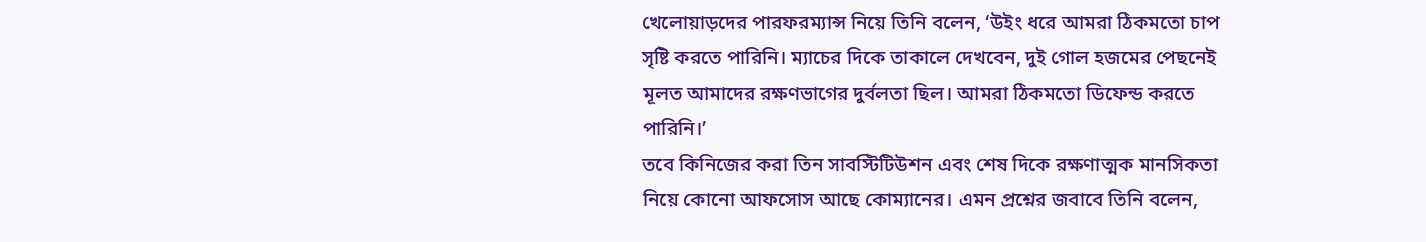খেলোয়াড়দের পারফরম্যান্স নিয়ে তিনি বলেন, ‘উইং ধরে আমরা ঠিকমতো চাপ সৃষ্টি করতে পারিনি। ম্যাচের দিকে তাকালে দেখবেন, দুই গোল হজমের পেছনেই মূলত আমাদের রক্ষণভাগের দুর্বলতা ছিল। আমরা ঠিকমতো ডিফেন্ড করতে পারিনি।’
তবে কিনিজের করা তিন সাবস্টিটিউশন এবং শেষ দিকে রক্ষণাত্মক মানসিকতা নিয়ে কোনো আফসোস আছে কোম্যানের। এমন প্রশ্নের জবাবে তিনি বলেন,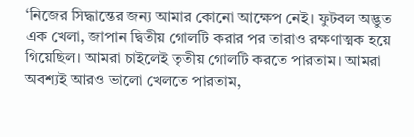‘নিজের সিদ্ধান্তের জন্য আমার কোনো আক্ষেপ নেই। ফুটবল অদ্ভুত এক খেলা, জাপান দ্বিতীয় গোলটি করার পর তারাও রক্ষণাত্মক হয়ে গিয়েছিল। আমরা চাইলেই তৃতীয় গোলটি করতে পারতাম। আমরা অবশ্যই আরও ভালো খেলতে পারতাম,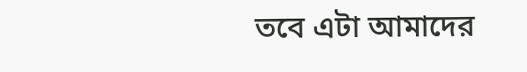তবে এটা আমাদের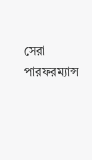সেরা পারফরম্যান্স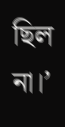ছিল না।’